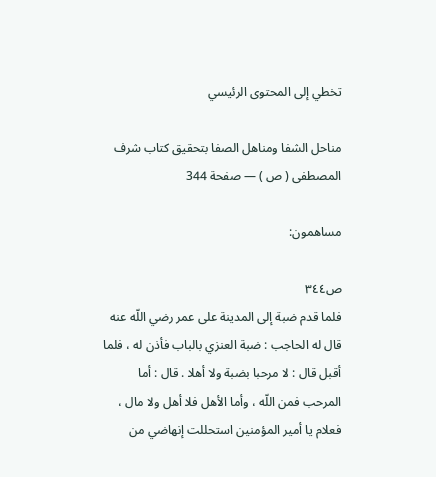تخطي إلى المحتوى الرئيسي

مناحل الشفا ومناهل الصفا بتحقيق كتاب شرف المصطفى ( ص ) — صفحة 344

مساهمون:

ص٣٤٤
فلما قدم ضبة إلى المدينة على عمر رضي اللّه عنه قال له الحاجب : ضبة العنزي بالباب فأذن له ، فلما أقبل قال : لا مرحبا بضبة ولا أهلا . قال : أما المرحب فمن اللّه ، وأما الأهل فلا أهل ولا مال ، فعلام يا أمير المؤمنين استحللت إنهاضي من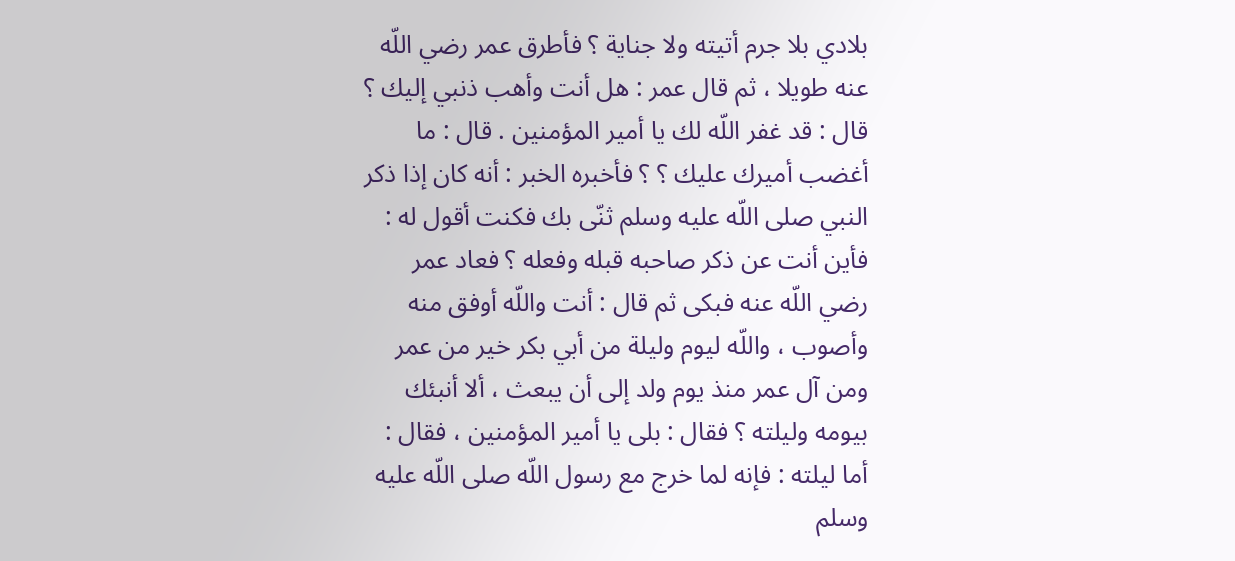بلادي بلا جرم أتيته ولا جناية ؟ فأطرق عمر رضي اللّه عنه طويلا ، ثم قال عمر : هل أنت وأهب ذنبي إليك ؟ قال : قد غفر اللّه لك يا أمير المؤمنين . قال : ما أغضب أميرك عليك ؟ ؟ فأخبره الخبر : أنه كان إذا ذكر النبي صلى اللّه عليه وسلم ثنّى بك فكنت أقول له : فأين أنت عن ذكر صاحبه قبله وفعله ؟ فعاد عمر رضي اللّه عنه فبكى ثم قال : أنت واللّه أوفق منه وأصوب ، واللّه ليوم وليلة من أبي بكر خير من عمر ومن آل عمر منذ يوم ولد إلى أن يبعث ، ألا أنبئك بيومه وليلته ؟ فقال : بلى يا أمير المؤمنين ، فقال : أما ليلته : فإنه لما خرج مع رسول اللّه صلى اللّه عليه وسلم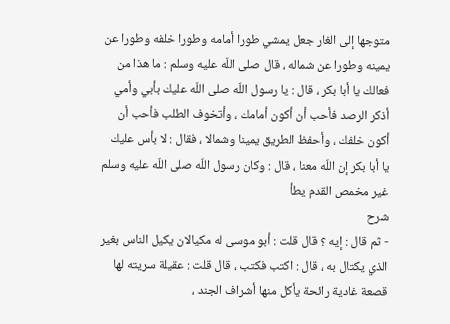متوجها إلى الغار جعل يمشي طورا أمامه وطورا خلفه وطورا عن يمينه وطورا عن شماله ، قال صلى اللّه عليه وسلم : ما هذا من فعالك يا أبا بكر ، قال : يا رسول اللّه صلى اللّه عليك بأبي وأمي أذكر الرصد فأحب أن أكون أمامك ، وأتخوف الطلب فأحب أن أكون خلفك ، وأحفظ الطريق يمينا وشمالا ، فقال : لا بأس عليك يا أبا بكر إن اللّه معنا ، قال : وكان رسول اللّه صلى اللّه عليه وسلم غير مخمص القدم يطأ
شرح
- ثم قال : إيه ؟ قال قلت : أبو موسى له مكيالان يكيل الناس بغير الذي يكتال به ، قال : اكتب فكتب ، قال قلت : عقيلة سريته لها قصعة غادية رائحة يأكل منها أشراف الجند ،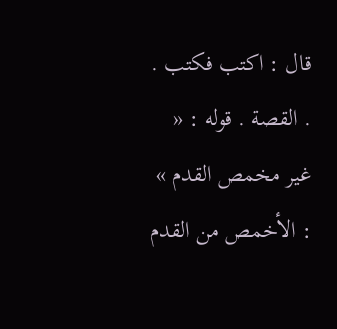قال : اكتب فكتب . . القصة . قوله : « غير مخمص القدم » : الأخمص من القدم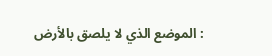: الموضع الذي لا يلصق بالأرض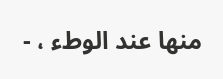منها عند الوطء ، -